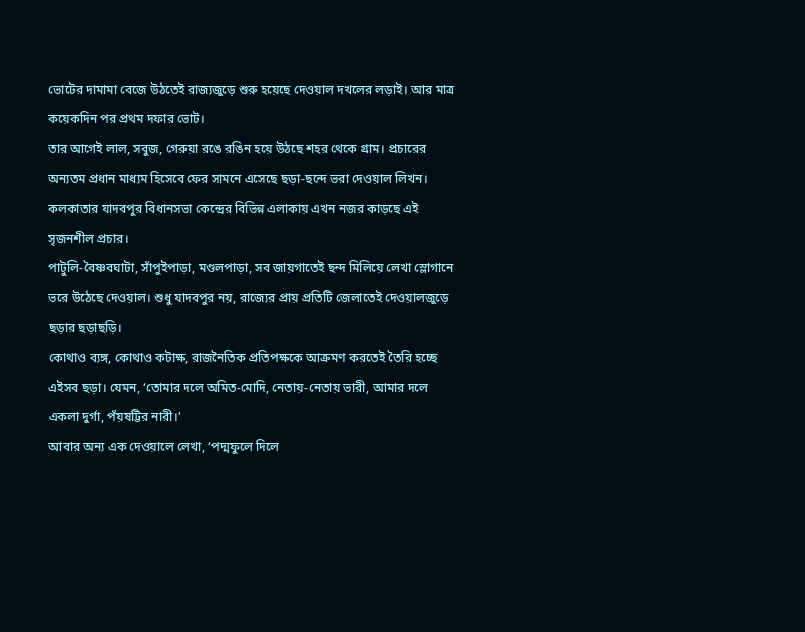ভোটের দামামা বেজে উঠতেই রাজ্যজুড়ে শুরু হয়েছে দেওয়াল দখলের লড়াই। আর মাত্র কয়েকদিন পর প্রথম দফার ভোট।
তার আগেই লাল, সবুজ, গেরুয়া রঙে রঙিন হয়ে উঠছে শহর থেকে গ্রাম। প্রচারের অন্যতম প্রধান মাধ্যম হিসেবে ফের সামনে এসেছে ছড়া-ছন্দে ভরা দেওয়াল লিখন।
কলকাতার যাদবপুর বিধানসভা কেন্দ্রের বিভিন্ন এলাকায় এখন নজর কাড়ছে এই সৃজনশীল প্রচার।
পাটুলি-বৈষ্ণবঘাটা, সাঁপুইপাড়া, মণ্ডলপাড়া, সব জায়গাতেই ছন্দ মিলিয়ে লেখা স্লোগানে ভরে উঠেছে দেওয়াল। শুধু যাদবপুর নয়, রাজ্যের প্রায় প্রতিটি জেলাতেই দেওয়ালজুড়ে ছড়ার ছড়াছড়ি।
কোথাও ব্যঙ্গ, কোথাও কটাক্ষ, রাজনৈতিক প্রতিপক্ষকে আক্রমণ করতেই তৈরি হচ্ছে এইসব ছড়া। যেমন, ‘তোমার দলে অমিত-মোদি, নেতায়-নেতায় ভারী, আমার দলে একলা দুর্গা, পঁয়ষট্টির নারী।’
আবার অন্য এক দেওয়ালে লেখা, ‘পদ্মফুলে দিলে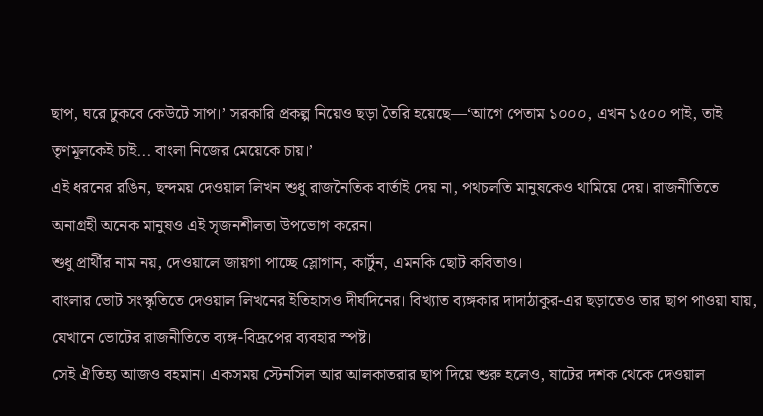ছাপ, ঘরে ঢুকবে কেউটে সাপ।’ সরকারি প্রকল্প নিয়েও ছড়া তৈরি হয়েছে—‘আগে পেতাম ১০০০, এখন ১৫০০ পাই, তাই তৃণমূলকেই চাই... বাংলা নিজের মেয়েকে চায়।’
এই ধরনের রঙিন, ছন্দময় দেওয়াল লিখন শুধু রাজনৈতিক বার্তাই দেয় না, পথচলতি মানুষকেও থামিয়ে দেয়। রাজনীতিতে অনাগ্রহী অনেক মানুষও এই সৃজনশীলতা উপভোগ করেন।
শুধু প্রার্থীর নাম নয়, দেওয়ালে জায়গা পাচ্ছে স্লোগান, কার্টুন, এমনকি ছোট কবিতাও।
বাংলার ভোট সংস্কৃতিতে দেওয়াল লিখনের ইতিহাসও দীর্ঘদিনের। বিখ্যাত ব্যঙ্গকার দাদাঠাকুর-এর ছড়াতেও তার ছাপ পাওয়া যায়, যেখানে ভোটের রাজনীতিতে ব্যঙ্গ-বিদ্রূপের ব্যবহার স্পষ্ট।
সেই ঐতিহ্য আজও বহমান। একসময় স্টেনসিল আর আলকাতরার ছাপ দিয়ে শুরু হলেও, ষাটের দশক থেকে দেওয়াল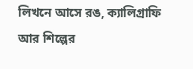লিখনে আসে রঙ, ক্যালিগ্রাফি আর শিল্পের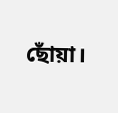ছোঁয়া।